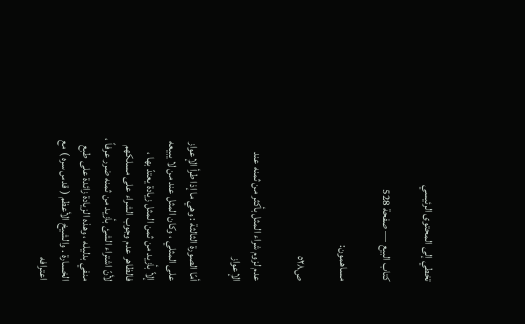تخطي إلى المحتوى الرئيسي

كتاب البيع — صفحة 528

مساهمون:

ص٥٢٨

عدم لزوم شراء المثل بأكثر من ثمنه عند الإعواز

أمّا الصورة الثالثة : وهي ما إذا طرأ الإعواز على المثلي ، وكان المثل عند من لا يبيعه إلاّ بأزيد من ثمن المثل زيادة يعتدّ بها ، فالظاهر عدم وجوب الشراء على مسلكهم لأنّ اشتراء الشئ بأزيد من ثمنه ضرر عرفاً ، منفي بدليله ، وهذه الزيادة زائدة على طبع الخسارة . والشيخ الأعظم ( قدس سره ) مع اعترافه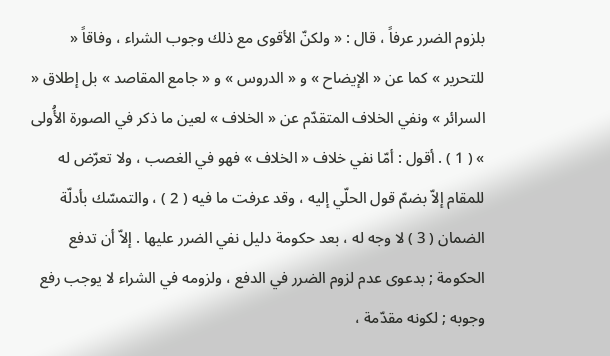بلزوم الضرر عرفاً ، قال : « ولكنّ الأقوى مع ذلك وجوب الشراء ، وفاقاً « للتحرير » كما عن « الإيضاح » و « الدروس » و « جامع المقاصد » بل إطلاق « السرائر » ونفي الخلاف المتقدّم عن « الخلاف » لعين ما ذكر في الصورة الأُولى » ( 1 ) . أقول : أمّا نفي خلاف « الخلاف » فهو في الغصب ، ولا تعرّض له للمقام إلاّ بضمّ قول الحلّي إليه ، وقد عرفت ما فيه ( 2 ) ، والتمسّك بأدلّة الضمان ( 3 ) لا وجه له ، بعد حكومة دليل نفي الضرر عليها . إلاّ أن تدفع الحكومة ; بدعوى عدم لزوم الضرر في الدفع ، ولزومه في الشراء لا يوجب رفع وجوبه ; لكونه مقدّمة ،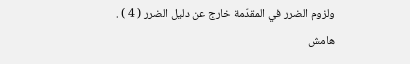ولزوم الضرر في المقدّمة خارج عن دليل الضرر ( 4 ) .
هامش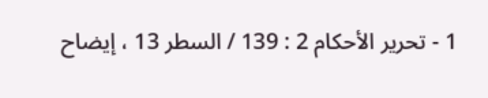1 - تحرير الأحكام 2 : 139 / السطر 13 ، إيضاح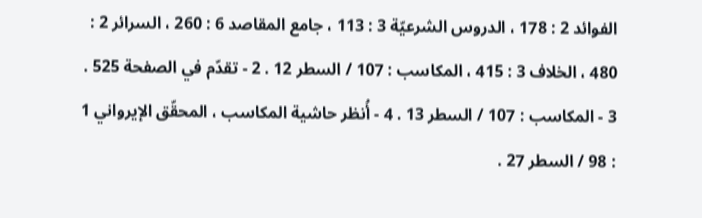الفوائد 2 : 178 ، الدروس الشرعيّة 3 : 113 ، جامع المقاصد 6 : 260 ، السرائر 2 : 480 ، الخلاف 3 : 415 ، المكاسب : 107 / السطر 12 . 2 - تقدّم في الصفحة 525 . 3 - المكاسب : 107 / السطر 13 . 4 - أُنظر حاشية المكاسب ، المحقّق الإيرواني 1 : 98 / السطر 27 .